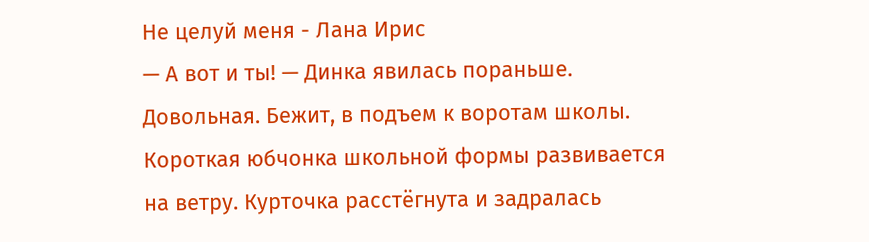Не целуй меня - Лана Ирис
— А вот и ты! — Динка явилась пораньше. Довольная. Бежит, в подъем к воротам школы. Короткая юбчонка школьной формы развивается на ветру. Курточка расстёгнута и задралась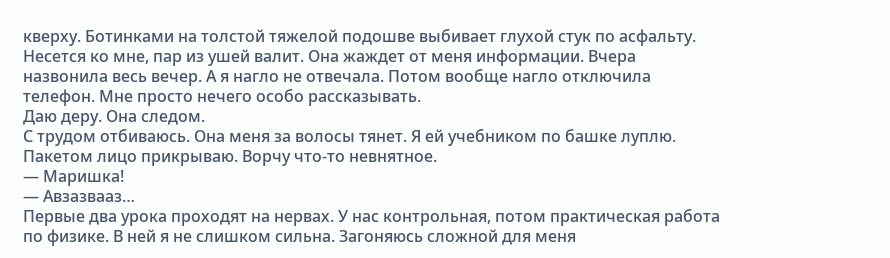кверху. Ботинками на толстой тяжелой подошве выбивает глухой стук по асфальту.
Несется ко мне, пар из ушей валит. Она жаждет от меня информации. Вчера назвонила весь вечер. А я нагло не отвечала. Потом вообще нагло отключила телефон. Мне просто нечего особо рассказывать.
Даю деру. Она следом.
С трудом отбиваюсь. Она меня за волосы тянет. Я ей учебником по башке луплю. Пакетом лицо прикрываю. Ворчу что-то невнятное.
— Маришка!
— Авзазвааз…
Первые два урока проходят на нервах. У нас контрольная, потом практическая работа по физике. В ней я не слишком сильна. Загоняюсь сложной для меня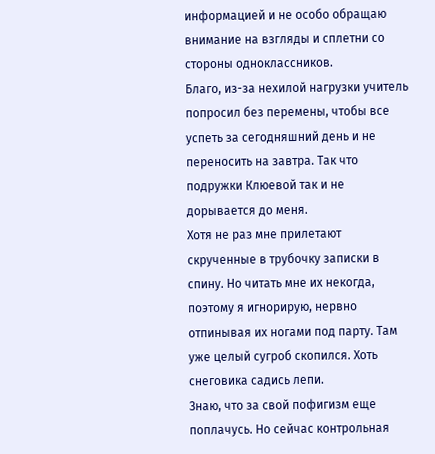информацией и не особо обращаю внимание на взгляды и сплетни со стороны одноклассников.
Благо, из-за нехилой нагрузки учитель попросил без перемены, чтобы все успеть за сегодняшний день и не переносить на завтра. Так что подружки Клюевой так и не дорывается до меня.
Хотя не раз мне прилетают скрученные в трубочку записки в спину. Но читать мне их некогда, поэтому я игнорирую, нервно отпинывая их ногами под парту. Там уже целый сугроб скопился. Хоть снеговика садись лепи.
Знаю, что за свой пофигизм еще поплачусь. Но сейчас контрольная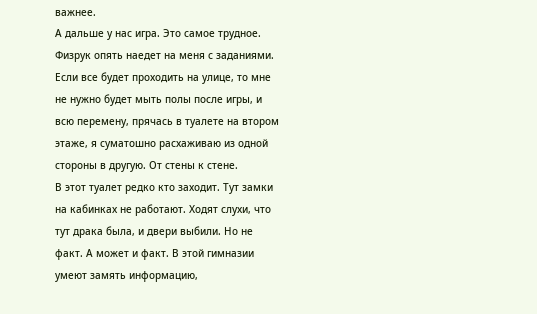важнее.
А дальше у нас игра. Это самое трудное. Физрук опять наедет на меня с заданиями. Если все будет проходить на улице, то мне не нужно будет мыть полы после игры, и всю перемену, прячась в туалете на втором этаже, я суматошно расхаживаю из одной стороны в другую. От стены к стене.
В этот туалет редко кто заходит. Тут замки на кабинках не работают. Ходят слухи, что тут драка была, и двери выбили. Но не факт. А может и факт. В этой гимназии умеют замять информацию,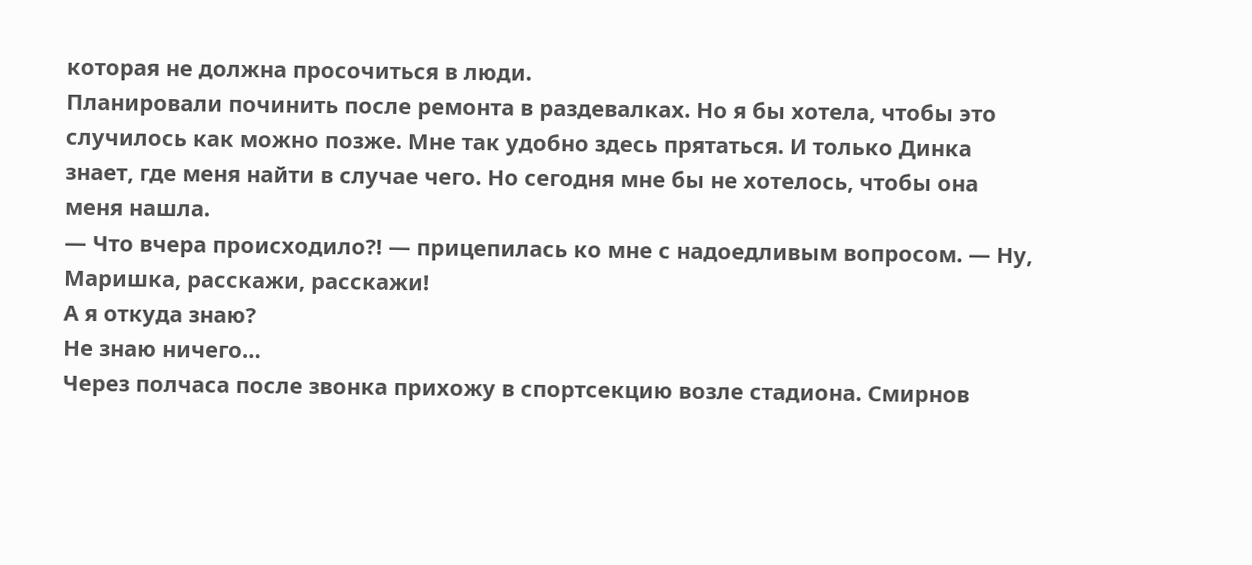которая не должна просочиться в люди.
Планировали починить после ремонта в раздевалках. Но я бы хотела, чтобы это случилось как можно позже. Мне так удобно здесь прятаться. И только Динка знает, где меня найти в случае чего. Но сегодня мне бы не хотелось, чтобы она меня нашла.
— Что вчера происходило⁈ — прицепилась ко мне с надоедливым вопросом. — Ну, Маришка, расскажи, расскажи!
А я откуда знаю?
Не знаю ничего…
Через полчаса после звонка прихожу в спортсекцию возле стадиона. Смирнов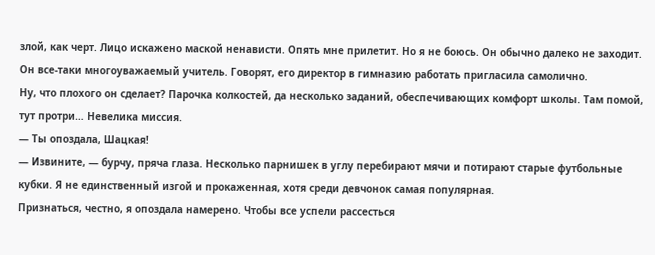злой, как черт. Лицо искажено маской ненависти. Опять мне прилетит. Но я не боюсь. Он обычно далеко не заходит. Он все-таки многоуважаемый учитель. Говорят, его директор в гимназию работать пригласила самолично.
Ну, что плохого он сделает? Парочка колкостей, да несколько заданий, обеспечивающих комфорт школы. Там помой, тут протри… Невелика миссия.
— Ты опоздала, Шацкая!
— Извините, — бурчу, пряча глаза. Несколько парнишек в углу перебирают мячи и потирают старые футбольные кубки. Я не единственный изгой и прокаженная, хотя среди девчонок самая популярная.
Признаться, честно, я опоздала намерено. Чтобы все успели рассесться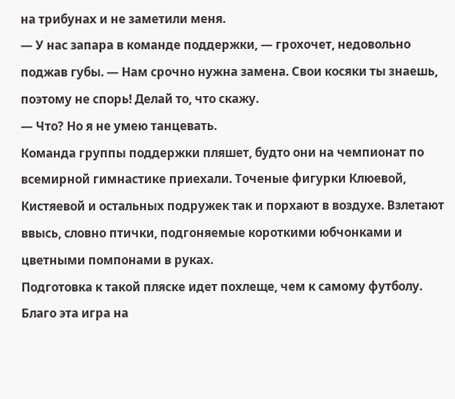на трибунах и не заметили меня.
— У нас запара в команде поддержки, — грохочет, недовольно поджав губы. — Нам срочно нужна замена. Свои косяки ты знаешь, поэтому не спорь! Делай то, что скажу.
— Что? Но я не умею танцевать.
Команда группы поддержки пляшет, будто они на чемпионат по всемирной гимнастике приехали. Точеные фигурки Клюевой, Кистяевой и остальных подружек так и порхают в воздухе. Взлетают ввысь, словно птички, подгоняемые короткими юбчонками и цветными помпонами в руках.
Подготовка к такой пляске идет похлеще, чем к самому футболу. Благо эта игра на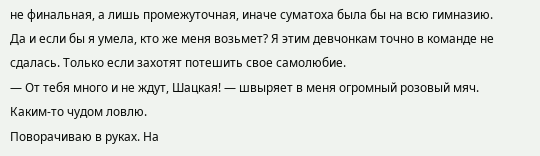не финальная, а лишь промежуточная, иначе суматоха была бы на всю гимназию.
Да и если бы я умела, кто же меня возьмет? Я этим девчонкам точно в команде не сдалась. Только если захотят потешить свое самолюбие.
— От тебя много и не ждут, Шацкая! — швыряет в меня огромный розовый мяч. Каким-то чудом ловлю.
Поворачиваю в руках. На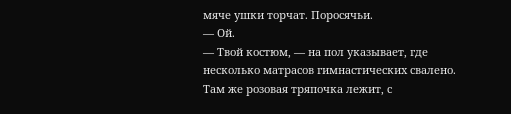мяче ушки торчат. Поросячьи.
— Ой.
— Твой костюм, — на пол указывает, где несколько матрасов гимнастических свалено. Там же розовая тряпочка лежит, с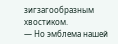зигзагообразным хвостиком.
— Но эмблема нашей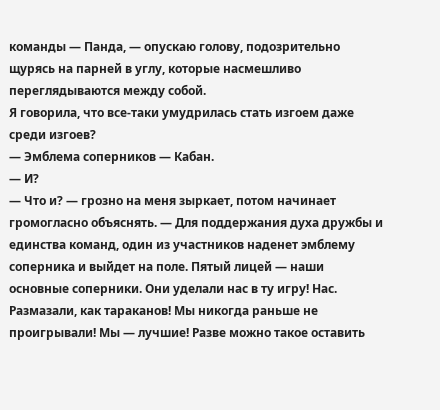команды — Панда, — опускаю голову, подозрительно щурясь на парней в углу, которые насмешливо переглядываются между собой.
Я говорила, что все-таки умудрилась стать изгоем даже среди изгоев?
— Эмблема соперников — Кабан.
— И?
— Что и? — грозно на меня зыркает, потом начинает громогласно объяснять. — Для поддержания духа дружбы и единства команд, один из участников наденет эмблему соперника и выйдет на поле. Пятый лицей — наши основные соперники. Они уделали нас в ту игру! Нас. Размазали, как тараканов! Мы никогда раньше не проигрывали! Мы — лучшие! Разве можно такое оставить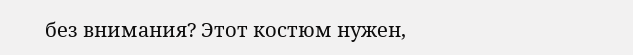без внимания? Этот костюм нужен,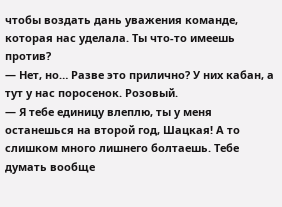чтобы воздать дань уважения команде, которая нас уделала. Ты что-то имеешь против?
— Нет, но… Разве это прилично? У них кабан, а тут у нас поросенок. Розовый.
— Я тебе единицу влеплю, ты у меня останешься на второй год, Шацкая! А то слишком много лишнего болтаешь. Тебе думать вообще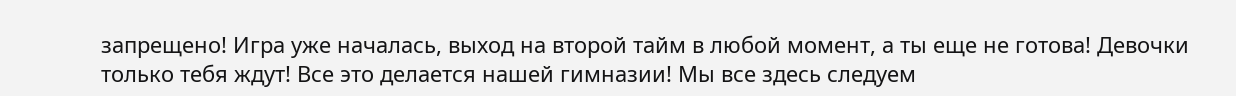запрещено! Игра уже началась, выход на второй тайм в любой момент, а ты еще не готова! Девочки только тебя ждут! Все это делается нашей гимназии! Мы все здесь следуем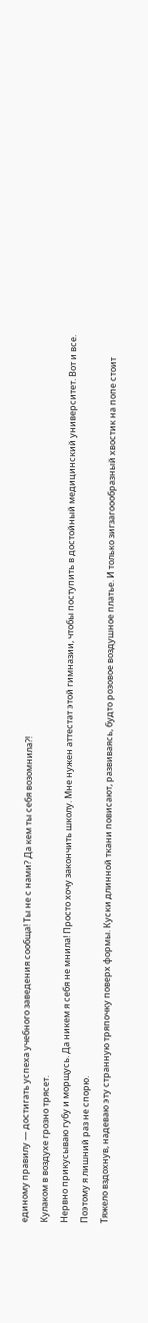единому правилу — достигать успеха учебного заведения сообща! Ты не с нами? Да кем ты себя возомнила⁈
Кулаком в воздухе грозно трясет.
Нервно прикусываю губу и морщусь. Да никем я себя не мнила! Просто хочу закончить школу. Мне нужен аттестат этой гимназии, чтобы поступить в достойный медицинский университет. Вот и все. Поэтому я лишний раз не спорю.
Тяжело вздохнув, надеваю эту странную тряпочку поверх формы. Куски длинной ткани повисают, развиваясь, будто розовое воздушное платье. И только зигзагоообразный хвостик на попе стоит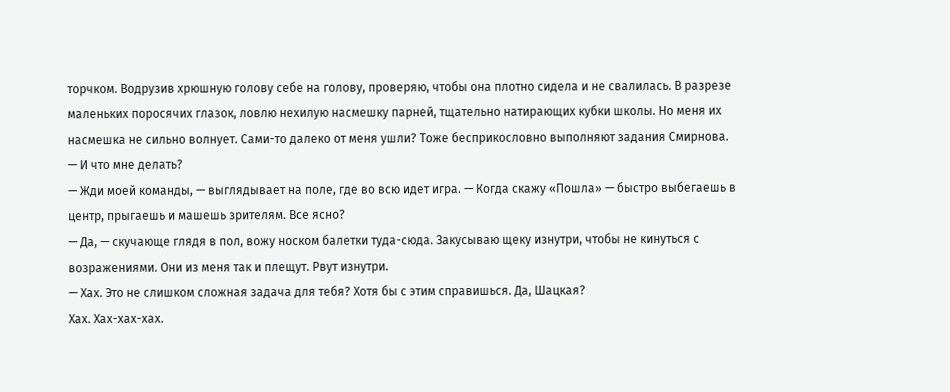торчком. Водрузив хрюшную голову себе на голову, проверяю, чтобы она плотно сидела и не свалилась. В разрезе маленьких поросячих глазок, ловлю нехилую насмешку парней, тщательно натирающих кубки школы. Но меня их насмешка не сильно волнует. Сами-то далеко от меня ушли? Тоже бесприкословно выполняют задания Смирнова.
— И что мне делать?
— Жди моей команды, — выглядывает на поле, где во всю идет игра. — Когда скажу «Пошла» — быстро выбегаешь в центр, прыгаешь и машешь зрителям. Все ясно?
— Да, — скучающе глядя в пол, вожу носком балетки туда-сюда. Закусываю щеку изнутри, чтобы не кинуться с возражениями. Они из меня так и плещут. Рвут изнутри.
— Хах. Это не слишком сложная задача для тебя? Хотя бы с этим справишься. Да, Шацкая?
Хах. Хах-хах-хах.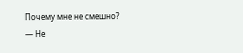Почему мне не смешно?
— Не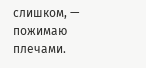слишком, — пожимаю плечами.